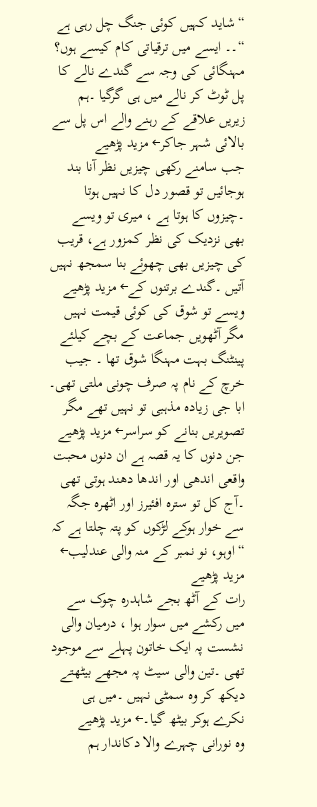“شاید کہیں کوئی جنگ چل رہی ہے “۔۔ ایسے میں ترقیاتی کام کیسے ہوں؟ مہنگائی کی وجہ سے گندے نالے کا پل ٹوٹ کر نالے میں ہی گرگیا ۔ہم زیریں علاقے کے رہنے والے اس پل سے بالائی شہر جاکر← مزید پڑھیے
جب سامنے رکھی چیزیں نظر آنا بند ہوجائیں تو قصور دل کا نہیں ہوتا ۔چیزوں کا ہوتا ہے ، میری تو ویسے بھی نزدیک کی نظر کمزور ہے، قریب کی چیزیں بھی چھوئے بنا سمجھ نہیں آتیں ۔گندے برتنوں کے← مزید پڑھیے
ویسے تو شوق کی کوئی قیمت نہیں مگر آٹھویں جماعت کے بچے کیلئے پینٹنگ بہت مہنگا شوق تھا ۔ جیب خرچ کے نام پہ صرف چونی ملتی تھی۔ ابا جی زیادہ مذہبی تو نہیں تھے مگر تصویریں بنانے کو سراسر← مزید پڑھیے
جن دنوں کا یہ قصہ ہے ان دنوں محبت واقعی اندھی اور اندھا دھند ہوتی تھی ۔آج کل تو سترہ افئیرز اور اٹھرہ جگہ سے خوار ہوکے لڑکوں کو پتہ چلتا ہے کہ “اوہو، نو نمبر کے منہ والی عندلیب← مزید پڑھیے
رات کے آٹھ بجے شاہدرہ چوک سے میں رکشے میں سوار ہوا ، درمیان والی نشست پہ ایک خاتون پہلے سے موجود تھی ۔تین والی سیٹ پہ مجھے بیٹھتے دیکھ کر وہ سمٹی نہیں ۔میں ہی نکرے ہوکر بیٹھ گیا۔← مزید پڑھیے
وہ نورانی چہرے والا دکاندار ہم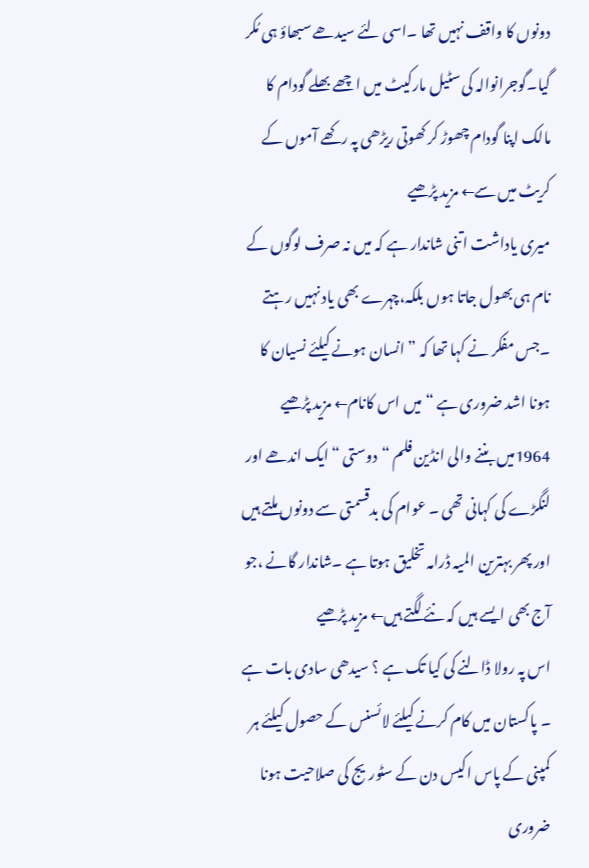دونوں کا واقف نہیں تھا ۔اسی لئے سیدھے سبھاؤ ہی مُکر گیا۔گوجرانوالہ کی سٹیل مارکیٹ میں اچھے بھلے گودام کا مالک اپنا گودام چھوڑ کر کھوتی ریڑھی پہ رکھے آموں کے کریٹ میں سے← مزید پڑھیے
میری یاداشت اتنی شاندار ہے کہ میں نہ صرف لوگوں کے نام ہی بھول جاتا ہوں بلکہ،چہرے بھی یاد نہیں رہتے ۔جس مفکر نے کہا تھا کہ ” انسان ہونے کیلئے نسیان کا ہونا اشد ضروری ہے “میں اس کانام← مزید پڑھیے
1964میں بننے والی انڈین فلم “دوستی “ایک اندھے اور لنگڑے کی کہانی تھی ۔ عوام کی بدقسمتی سے دونوں ملتے ہیں اور پھر بہترین المیہ ڈرامہ تخلیق ہوتا ہے ۔شاندار گانے ،جو آج بھی ایسے ہیں کہ نئے لگتے ہیں← مزید پڑھیے
اس پہ رولا ڈالنے کی کیا تک ہے ؟ سیدھی سادی بات ہے ۔ پاکستان میں کام کرنے کیلئے لائسنس کے حصول کیلئے ہر کمپنی کے پاس اکیس دن کے سٹوریج کی صلاحیت ہونا ضروری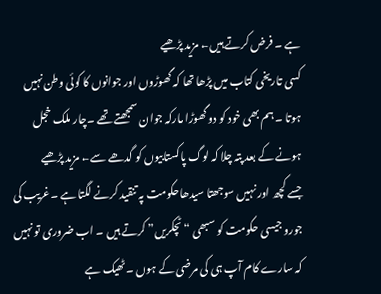ہے ۔ فرض کرتے ہیں← مزید پڑھیے
کسی تاریخی کتاب میں پڑھا تھا کہ گھوڑوں اور جوانوں کا کوئی وطن نہیں ہوتا ۔ ہم بھی خود کو دو گھوڑا مارکہ جوان سمجھتے تھے ۔چار ملک خجل ہونے کے بعد پتہ چلا کہ لوگ پاکستابیوں کو گدھے سے← مزید پڑھیے
جسے کچھ اور نہیں سوجھتا سیدھاحکومت پہ تنقید کرنے لگتا ہے ۔غریب کی جورو جیسی حکومت کو سبھی “ٹچکریں” کرتے ہیں ۔ اب ضروری تو نہیں کہ سارے کام آپ ہی کی مرضی کے ہوں ۔ٹھیک ہے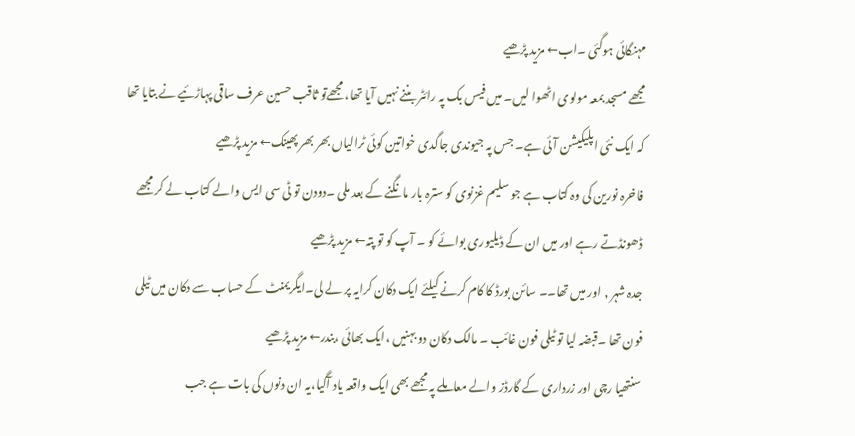مہنگائی ہوگئی ۔اب← مزید پڑھیے
مجھے مسجد بمعہ مولوی اٹھوا لیں۔ میں فیس بک پہ رائٹر بننے نہیں آیا تھا، مجھےتو ثاقب حسین عرف ساقی پہاڑئیے نے بتایا تھا کہ ایک نئی اپلیکیشن آئی ہے۔ جس پہ جیوندی جاگدی خواتین کوئی ٹرالیاں بھر بھر پھینک← مزید پڑھیے
فاخرہ نورین کی وہ کتاب ہے جو سلیم غزنوی کو سترہ بار مانگنے کے بعد ملی ۔دودن تو ٹی سی ایس والے کتاب لے کر مجھے ڈھونڈتے رہے اور میں ان کے ڈیلیوری بوائے کو ۔ آپ کو تو پتہ← مزید پڑھیے
جدہ شہر , اور میں تھا۔۔ سائن بورڈ کا کام کرنے کیلئے ایک دکان کرایہ پر لے لی۔ایگریمنٹ کے حساب سے دکان میں ٹیلی فون تھا ۔قبضہ لیا تو ٹیلی فون غائب ۔ مالک دکان دو بہنیں ،ایک بھائی ،بندر← مزید پڑھیے
سنتھیا رچی اور زرداری کے گارڈز والے معاملے پہ مجھے بھی ایک واقعہ یاد آگیا،یہ ان دنوں کی بات ہے جب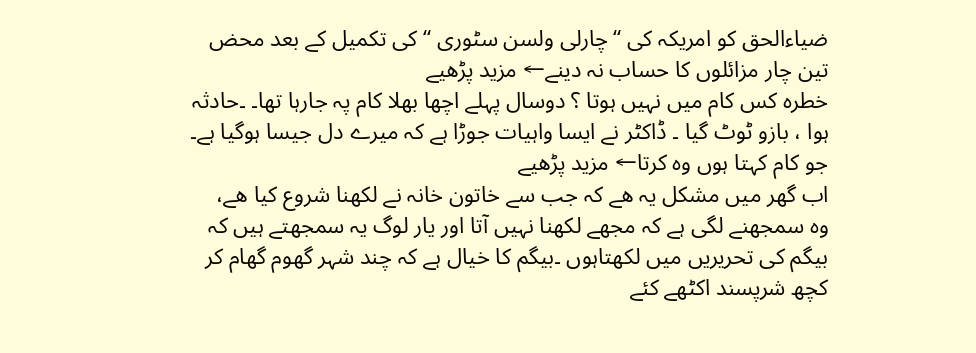ضیاءالحق کو امریکہ کی “چارلی ولسن سٹوری “کی تکمیل کے بعد محض تین چار مزائلوں کا حساب نہ دینے← مزید پڑھیے
خطرہ کس کام میں نہیں ہوتا ؟ دوسال پہلے اچھا بھلا کام پہ جارہا تھا۔ ۔حادثہ ہوا ، بازو ٹوٹ گیا ۔ ڈاکٹر نے ایسا واہیات جوڑا ہے کہ میرے دل جیسا ہوگیا ہے۔ جو کام کہتا ہوں وہ کرتا← مزید پڑھیے
اب گھر میں مشکل یہ ھے کہ جب سے خاتون خانہ نے لکھنا شروع کیا ھے،
وہ سمجھنے لگی ہے کہ مجھے لکھنا نہیں آتا اور یار لوگ یہ سمجھتے ہیں کہ بیگم کی تحریریں میں لکھتاہوں ۔بیگم کا خیال ہے کہ چند شہر گھوم گھام کر کچھ شرپسند اکٹھے کئے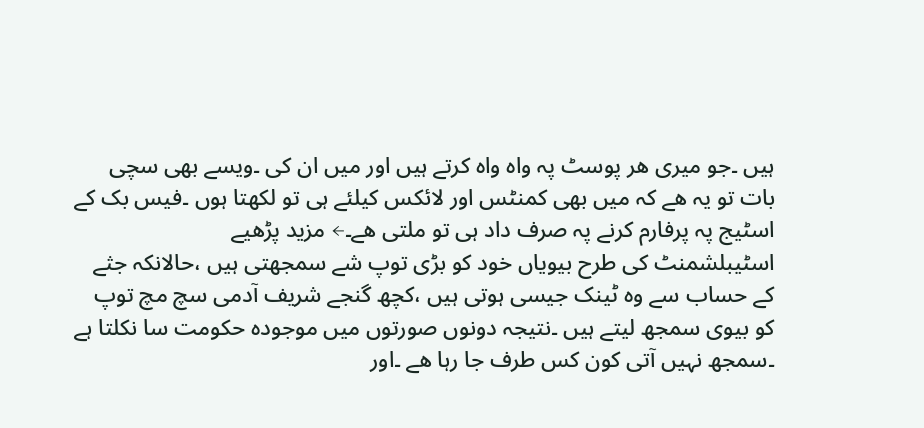ہیں ۔جو میری ھر پوسٹ پہ واہ واہ کرتے ہیں اور میں ان کی ۔ویسے بھی سچی بات تو یہ ھے کہ میں بھی کمنٹس اور لائکس کیلئے ہی تو لکھتا ہوں ۔فیس بک کے اسٹیج پہ پرفارم کرنے پہ صرف داد ہی تو ملتی ھے۔← مزید پڑھیے
اسٹیبلشمنٹ کی طرح بیویاں خود کو بڑی توپ شے سمجھتی ہیں ،حالانکہ جثے کے حساب سے وہ ٹینک جیسی ہوتی ہیں ،کچھ گنجے شریف آدمی سچ مچ توپ کو بیوی سمجھ لیتے ہیں ۔نتیجہ دونوں صورتوں میں موجودہ حکومت سا نکلتا ہے ۔سمجھ نہیں آتی کون کس طرف جا رہا ھے ۔اور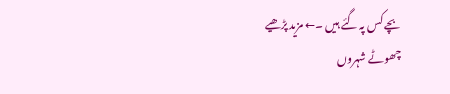بچے کس پہ گئے ہیں ۔← مزید پڑھیے
چھوٹے شہروں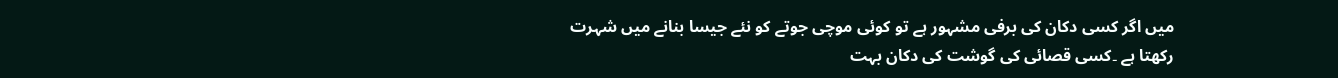میں اگر کسی دکان کی برفی مشہور ہے تو کوئی موچی جوتے کو نئے جیسا بنانے میں شہرت رکھتا ہے ۔کسی قصائی کی گوشت کی دکان بہت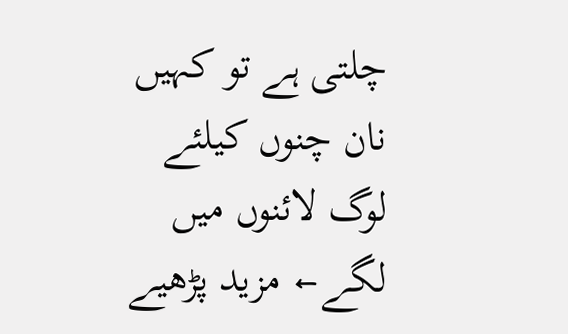چلتی ہے تو کہیں نان چنوں کیلئے لوگ لائنوں میں لگے← مزید پڑھیے